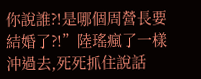你說誰?!是哪個周營長要結婚了?!”陸瑤瘋了一樣沖過去,死死抓住說話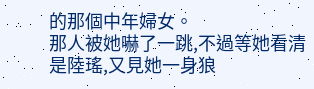的那個中年婦女。
那人被她嚇了一跳,不過等她看清是陸瑤,又見她一身狼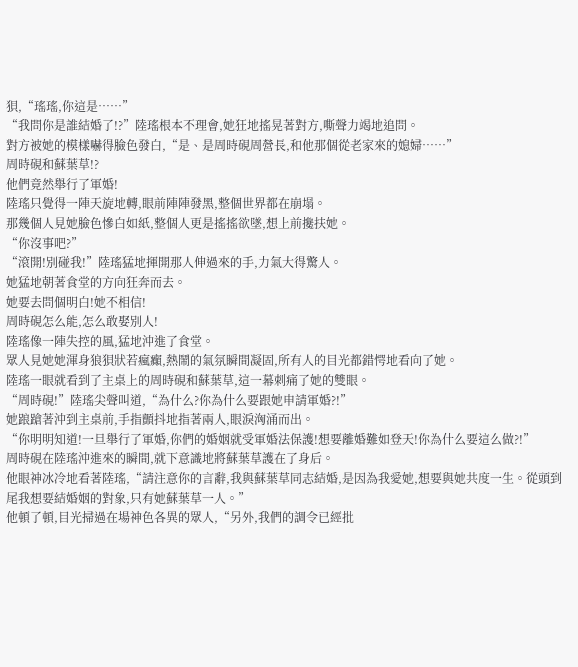狽,“瑤瑤,你這是……”
“我問你是誰結婚了!?”陸瑤根本不理會,她狂地搖晃著對方,嘶聲力竭地追問。
對方被她的模樣嚇得臉色發白,“是、是周時硯周營長,和他那個從老家來的媳婦……”
周時硯和蘇葉草!?
他們竟然舉行了軍婚!
陸瑤只覺得一陣天旋地轉,眼前陣陣發黑,整個世界都在崩塌。
那幾個人見她臉色慘白如紙,整個人更是搖搖欲墜,想上前攙扶她。
“你沒事吧?”
“滾開!別碰我!”陸瑤猛地揮開那人伸過來的手,力氣大得驚人。
她猛地朝著食堂的方向狂奔而去。
她要去問個明白!她不相信!
周時硯怎么能,怎么敢娶別人!
陸瑤像一陣失控的風,猛地沖進了食堂。
眾人見她她渾身狼狽狀若瘋癲,熱鬧的氣氛瞬間凝固,所有人的目光都錯愕地看向了她。
陸瑤一眼就看到了主桌上的周時硯和蘇葉草,這一幕刺痛了她的雙眼。
“周時硯!”陸瑤尖聲叫道,“為什么?你為什么要跟她申請軍婚?!”
她踉蹌著沖到主桌前,手指顫抖地指著兩人,眼淚洶涌而出。
“你明明知道!一旦舉行了軍婚,你們的婚姻就受軍婚法保護!想要離婚難如登天!你為什么要這么做?!”
周時硯在陸瑤沖進來的瞬間,就下意識地將蘇葉草護在了身后。
他眼神冰冷地看著陸瑤,“請注意你的言辭,我與蘇葉草同志結婚,是因為我愛她,想要與她共度一生。從頭到尾我想要結婚姻的對象,只有她蘇葉草一人。”
他頓了頓,目光掃過在場神色各異的眾人,“另外,我們的調令已經批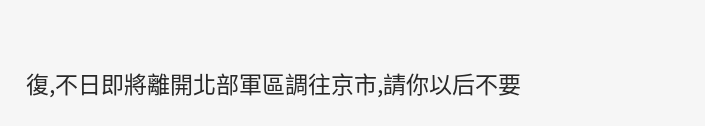復,不日即將離開北部軍區調往京市,請你以后不要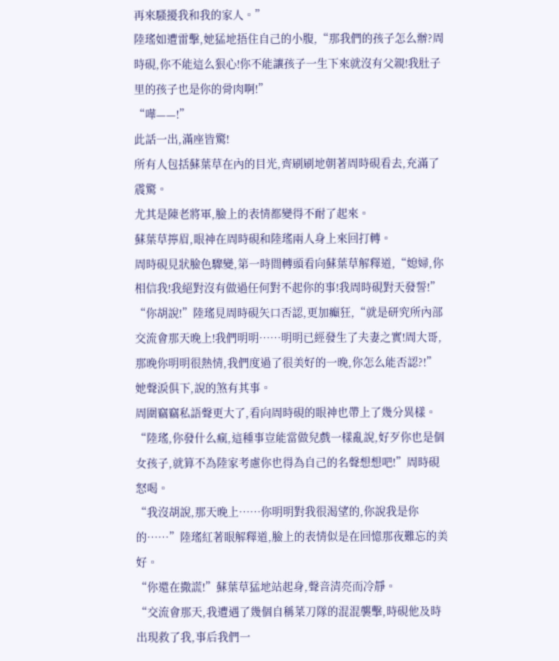再來騷擾我和我的家人。”
陸瑤如遭雷擊,她猛地捂住自己的小腹,“那我們的孩子怎么辦?周時硯,你不能這么狠心!你不能讓孩子一生下來就沒有父親!我肚子里的孩子也是你的骨肉啊!”
“嘩——!”
此話一出,滿座皆驚!
所有人包括蘇葉草在內的目光,齊刷刷地朝著周時硯看去,充滿了震驚。
尤其是陳老將軍,臉上的表情都變得不耐了起來。
蘇葉草擰眉,眼神在周時硯和陸瑤兩人身上來回打轉。
周時硯見狀臉色驟變,第一時間轉頭看向蘇葉草解釋道,“媳婦,你相信我!我絕對沒有做過任何對不起你的事!我周時硯對天發誓!”
“你胡說!”陸瑤見周時硯矢口否認,更加癲狂,“就是研究所內部交流會那天晚上!我們明明……明明已經發生了夫妻之實!周大哥,那晚你明明很熱情,我們度過了很美好的一晚,你怎么能否認?!”
她聲淚俱下,說的煞有其事。
周圍竊竊私語聲更大了,看向周時硯的眼神也帶上了幾分異樣。
“陸瑤,你發什么瘋,這種事豈能當做兒戲一樣亂說,好歹你也是個女孩子,就算不為陸家考慮你也得為自己的名聲想想吧!”周時硯怒喝。
“我沒胡說,那天晚上……你明明對我很渴望的,你說我是你的……”陸瑤紅著眼解釋道,臉上的表情似是在回憶那夜難忘的美好。
“你還在撒謊!”蘇葉草猛地站起身,聲音清亮而冷靜。
“交流會那天,我遭遇了幾個自稱菜刀隊的混混襲擊,時硯他及時出現救了我,事后我們一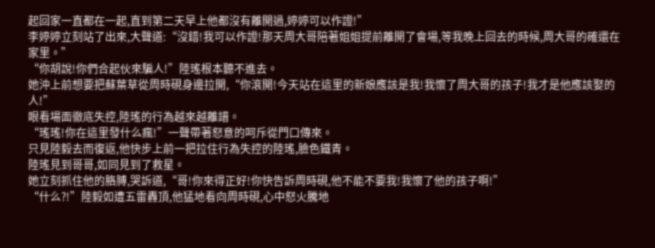起回家一直都在一起,直到第二天早上他都沒有離開過,婷婷可以作證!”
李婷婷立刻站了出來,大聲道:“沒錯!我可以作證!那天周大哥陪著姐姐提前離開了會場,等我晚上回去的時候,周大哥的確還在家里。”
“你胡說!你們合起伙來騙人!”陸瑤根本聽不進去。
她沖上前想要把蘇葉草從周時硯身邊拉開,“你滾開!今天站在這里的新娘應該是我!我懷了周大哥的孩子!我才是他應該娶的人!”
眼看場面徹底失控,陸瑤的行為越來越離譜。
“瑤瑤!你在這里發什么瘋!”一聲帶著怒意的呵斥從門口傳來。
只見陸毅去而復返,他快步上前一把拉住行為失控的陸瑤,臉色鐵青。
陸瑤見到哥哥,如同見到了救星。
她立刻抓住他的胳膊,哭訴道,“哥!你來得正好!你快告訴周時硯,他不能不要我!我懷了他的孩子啊!”
“什么?!”陸毅如遭五雷轟頂,他猛地看向周時硯,心中怒火騰地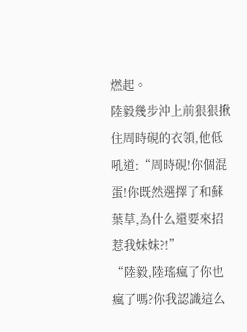燃起。
陸毅幾步沖上前狠狠揪住周時硯的衣領,他低吼道:“周時硯!你個混蛋!你既然選擇了和蘇葉草,為什么還要來招惹我妹妹?!”
“陸毅,陸瑤瘋了你也瘋了嗎?你我認識這么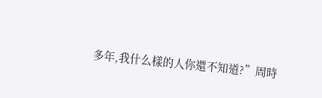多年,我什么樣的人你還不知道?”周時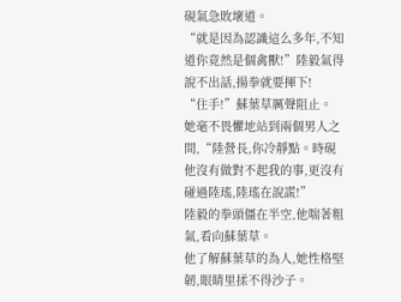硯氣急敗壞道。
“就是因為認識這么多年,不知道你竟然是個禽獸!”陸毅氣得說不出話,揚拳就要揮下!
“住手!”蘇葉草厲聲阻止。
她毫不畏懼地站到兩個男人之間,“陸營長,你冷靜點。時硯他沒有做對不起我的事,更沒有碰過陸瑤,陸瑤在說謊!”
陸毅的拳頭僵在半空,他喘著粗氣,看向蘇葉草。
他了解蘇葉草的為人,她性格堅韌,眼睛里揉不得沙子。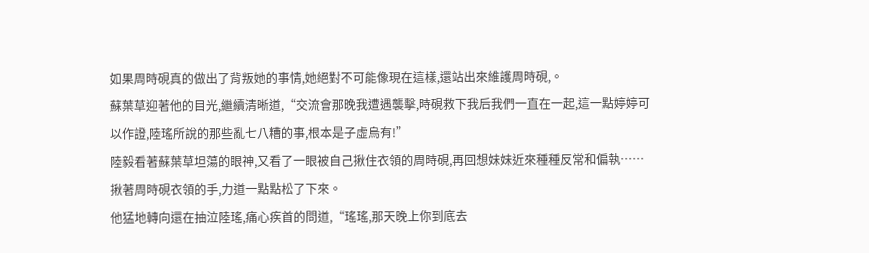如果周時硯真的做出了背叛她的事情,她絕對不可能像現在這樣,還站出來維護周時硯,。
蘇葉草迎著他的目光,繼續清晰道,“交流會那晚我遭遇襲擊,時硯救下我后我們一直在一起,這一點婷婷可以作證,陸瑤所說的那些亂七八糟的事,根本是子虛烏有!”
陸毅看著蘇葉草坦蕩的眼神,又看了一眼被自己揪住衣領的周時硯,再回想妹妹近來種種反常和偏執……
揪著周時硯衣領的手,力道一點點松了下來。
他猛地轉向還在抽泣陸瑤,痛心疾首的問道,“瑤瑤,那天晚上你到底去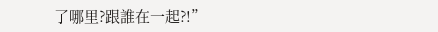了哪里?跟誰在一起?!”